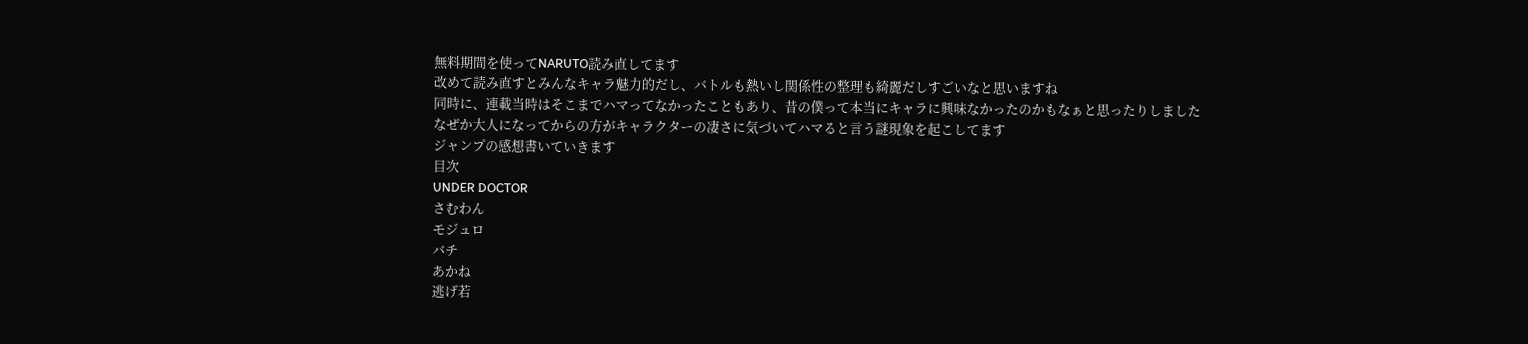無料期間を使ってNARUTO読み直してます
改めて読み直すとみんなキャラ魅力的だし、バトルも熱いし関係性の整理も綺麗だしすごいなと思いますね
同時に、連載当時はそこまでハマってなかったこともあり、昔の僕って本当にキャラに興味なかったのかもなぁと思ったりしました
なぜか大人になってからの方がキャラクターの凄さに気づいてハマると言う謎現象を起こしてます
ジャンプの感想書いていきます
目次
UNDER DOCTOR
さむわん
モジュロ
バチ
あかね
逃げ若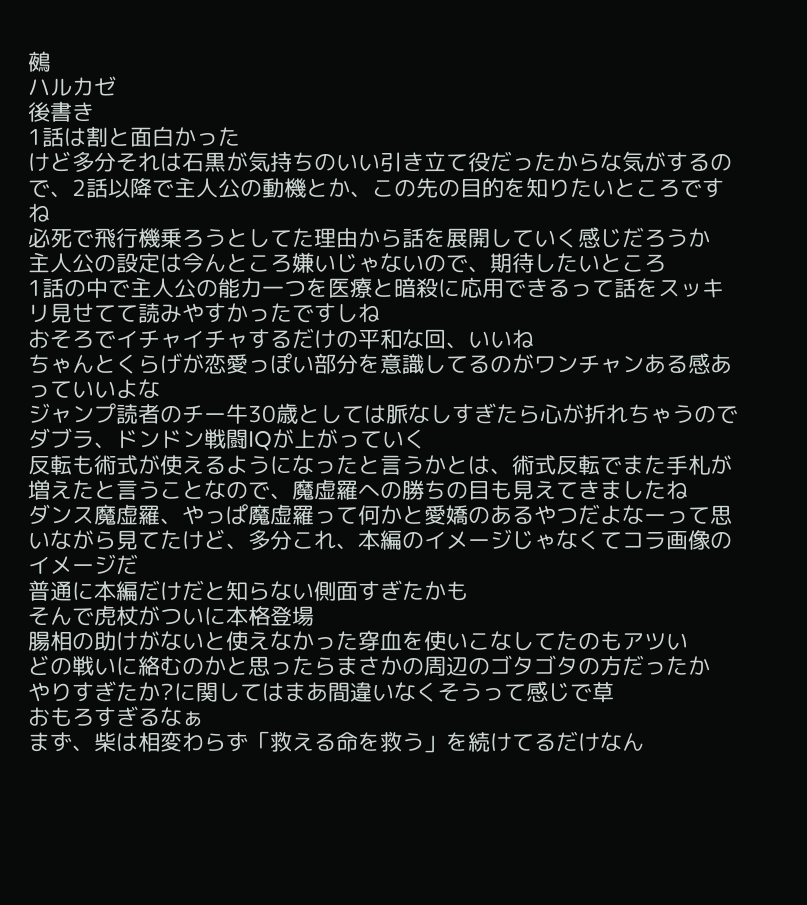鵺
ハルカゼ
後書き
1話は割と面白かった
けど多分それは石黒が気持ちのいい引き立て役だったからな気がするので、2話以降で主人公の動機とか、この先の目的を知りたいところですね
必死で飛行機乗ろうとしてた理由から話を展開していく感じだろうか
主人公の設定は今んところ嫌いじゃないので、期待したいところ
1話の中で主人公の能力一つを医療と暗殺に応用できるって話をスッキリ見せてて読みやすかったですしね
おそろでイチャイチャするだけの平和な回、いいね
ちゃんとくらげが恋愛っぽい部分を意識してるのがワンチャンある感あっていいよな
ジャンプ読者のチー牛30歳としては脈なしすぎたら心が折れちゃうので
ダブラ、ドンドン戦闘IQが上がっていく
反転も術式が使えるようになったと言うかとは、術式反転でまた手札が増えたと言うことなので、魔虚羅への勝ちの目も見えてきましたね
ダンス魔虚羅、やっぱ魔虚羅って何かと愛嬌のあるやつだよなーって思いながら見てたけど、多分これ、本編のイメージじゃなくてコラ画像のイメージだ
普通に本編だけだと知らない側面すぎたかも
そんで虎杖がついに本格登場
腸相の助けがないと使えなかった穿血を使いこなしてたのもアツい
どの戦いに絡むのかと思ったらまさかの周辺のゴタゴタの方だったか
やりすぎたか?に関してはまあ間違いなくそうって感じで草
おもろすぎるなぁ
まず、柴は相変わらず「救える命を救う」を続けてるだけなん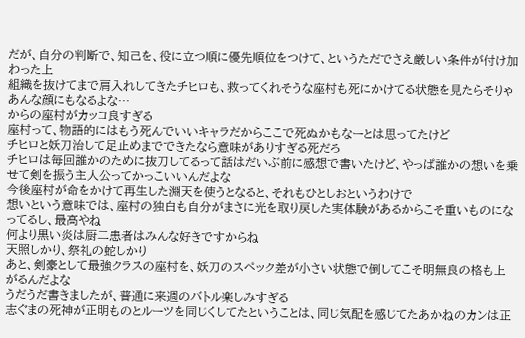だが、自分の判断で、知己を、役に立つ順に優先順位をつけて、というただでさえ厳しい条件が付け加わった上
組織を抜けてまで肩入れしてきたチヒロも、救ってくれそうな座村も死にかけてる状態を見たらそりゃあんな顔にもなるよな…
からの座村がカッコ良すぎる
座村って、物語的にはもう死んでいいキャラだからここで死ぬかもなーとは思ってたけど
チヒロと妖刀治して足止めまでできたなら意味がありすぎる死だろ
チヒロは毎回誰かのために抜刀してるって話はだいぶ前に感想で書いたけど、やっぱ誰かの想いを乗せて剣を振う主人公ってかっこいいんだよな
今後座村が命をかけて再生した淵天を使うとなると、それもひとしおというわけで
想いという意味では、座村の独白も自分がまさに光を取り戻した実体験があるからこそ重いものになってるし、最高やね
何より黒い炎は厨二患者はみんな好きですからね
天照しかり、祭礼の蛇しかり
あと、剣豪として最強クラスの座村を、妖刀のスペック差が小さい状態で倒してこそ明無良の格も上がるんだよな
うだうだ書きましたが、普通に来週のバトル楽しみすぎる
志ぐまの死神が正明ものとルーツを同じくしてたということは、同じ気配を感じてたあかねのカンは正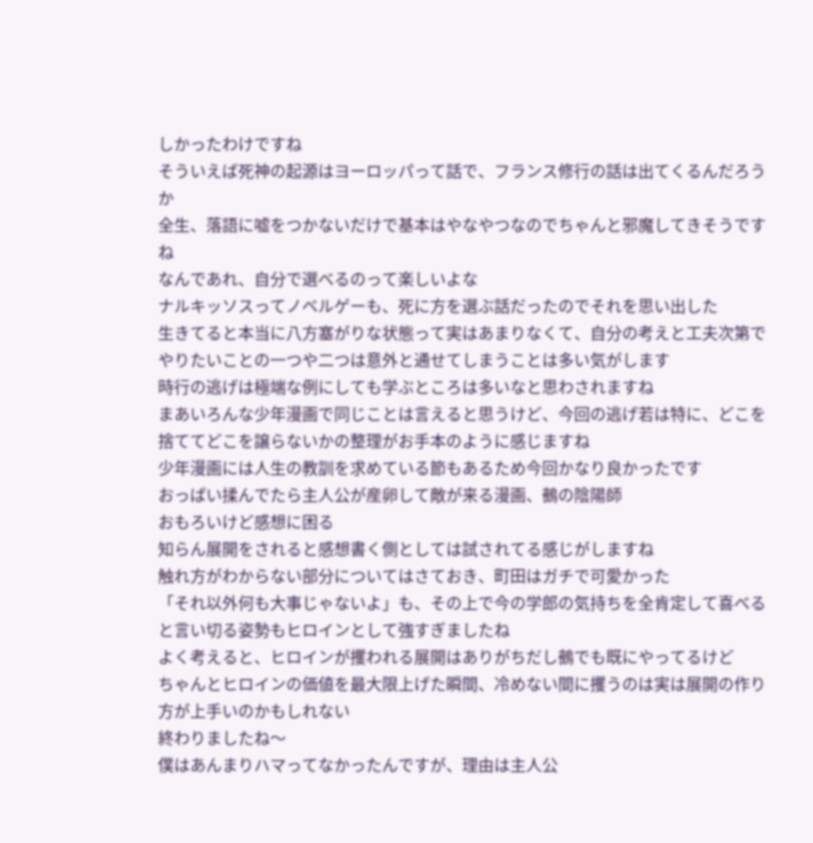しかったわけですね
そういえば死神の起源はヨーロッパって話で、フランス修行の話は出てくるんだろうか
全生、落語に嘘をつかないだけで基本はやなやつなのでちゃんと邪魔してきそうですね
なんであれ、自分で選べるのって楽しいよな
ナルキッソスってノベルゲーも、死に方を選ぶ話だったのでそれを思い出した
生きてると本当に八方塞がりな状態って実はあまりなくて、自分の考えと工夫次第でやりたいことの一つや二つは意外と通せてしまうことは多い気がします
時行の逃げは極端な例にしても学ぶところは多いなと思わされますね
まあいろんな少年漫画で同じことは言えると思うけど、今回の逃げ若は特に、どこを捨ててどこを譲らないかの整理がお手本のように感じますね
少年漫画には人生の教訓を求めている節もあるため今回かなり良かったです
おっぱい揉んでたら主人公が産卵して敵が来る漫画、鵺の陰陽師
おもろいけど感想に困る
知らん展開をされると感想書く側としては試されてる感じがしますね
触れ方がわからない部分についてはさておき、町田はガチで可愛かった
「それ以外何も大事じゃないよ」も、その上で今の学郎の気持ちを全肯定して喜べると言い切る姿勢もヒロインとして強すぎましたね
よく考えると、ヒロインが攫われる展開はありがちだし鵺でも既にやってるけど
ちゃんとヒロインの価値を最大限上げた瞬間、冷めない間に攫うのは実は展開の作り方が上手いのかもしれない
終わりましたね〜
僕はあんまりハマってなかったんですが、理由は主人公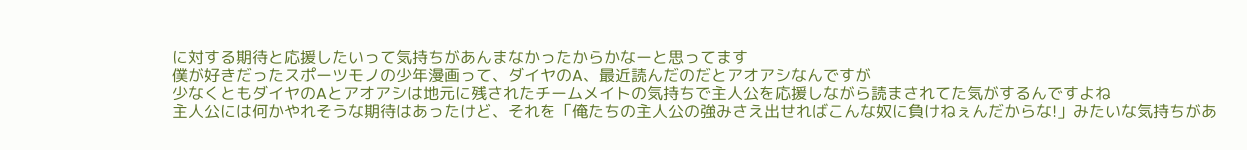に対する期待と応援したいって気持ちがあんまなかったからかなーと思ってます
僕が好きだったスポーツモノの少年漫画って、ダイヤのA、最近読んだのだとアオアシなんですが
少なくともダイヤのAとアオアシは地元に残されたチームメイトの気持ちで主人公を応援しながら読まされてた気がするんですよね
主人公には何かやれそうな期待はあったけど、それを「俺たちの主人公の強みさえ出せればこんな奴に負けねぇんだからな!」みたいな気持ちがあ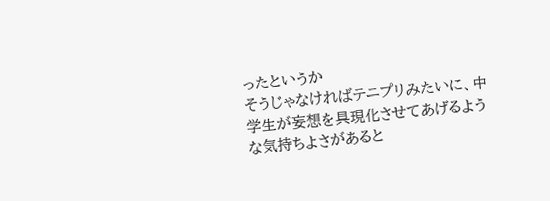ったというか
そうじゃなければテニプリみたいに、中学生が妄想を具現化させてあげるような気持ちよさがあると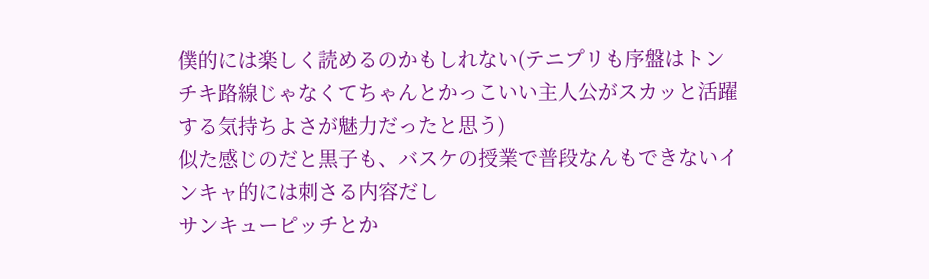僕的には楽しく読めるのかもしれない(テニプリも序盤はトンチキ路線じゃなくてちゃんとかっこいい主人公がスカッと活躍する気持ちよさが魅力だったと思う)
似た感じのだと黒子も、バスケの授業で普段なんもできないインキャ的には刺さる内容だし
サンキューピッチとか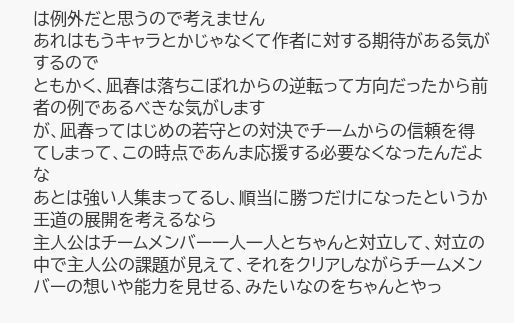は例外だと思うので考えません
あれはもうキャラとかじゃなくて作者に対する期待がある気がするので
ともかく、凪春は落ちこぼれからの逆転って方向だったから前者の例であるべきな気がします
が、凪春ってはじめの若守との対決でチームからの信頼を得てしまって、この時点であんま応援する必要なくなったんだよな
あとは強い人集まってるし、順当に勝つだけになったというか
王道の展開を考えるなら
主人公はチームメンバー一人一人とちゃんと対立して、対立の中で主人公の課題が見えて、それをクリアしながらチームメンバーの想いや能力を見せる、みたいなのをちゃんとやっ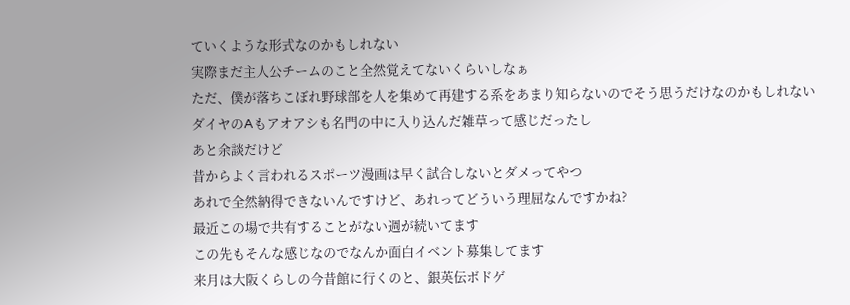ていくような形式なのかもしれない
実際まだ主人公チームのこと全然覚えてないくらいしなぁ
ただ、僕が落ちこぼれ野球部を人を集めて再建する系をあまり知らないのでそう思うだけなのかもしれない
ダイヤのAもアオアシも名門の中に入り込んだ雑草って感じだったし
あと余談だけど
昔からよく言われるスポーツ漫画は早く試合しないとダメってやつ
あれで全然納得できないんですけど、あれってどういう理屈なんですかね?
最近この場で共有することがない週が続いてます
この先もそんな感じなのでなんか面白イベント募集してます
来月は大阪くらしの今昔館に行くのと、銀英伝ボドゲ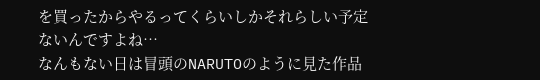を買ったからやるってくらいしかそれらしい予定ないんですよね…
なんもない日は冒頭のNARUTOのように見た作品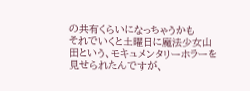の共有くらいになっちゃうかも
それでいくと土曜日に魔法少女山田という、モキュメンタリーホラーを見せられたんですが、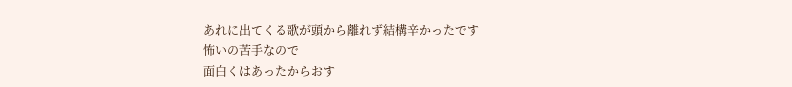あれに出てくる歌が頭から離れず結構辛かったです
怖いの苦手なので
面白くはあったからおす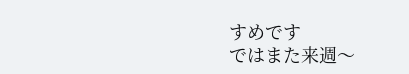すめです
ではまた来週〜